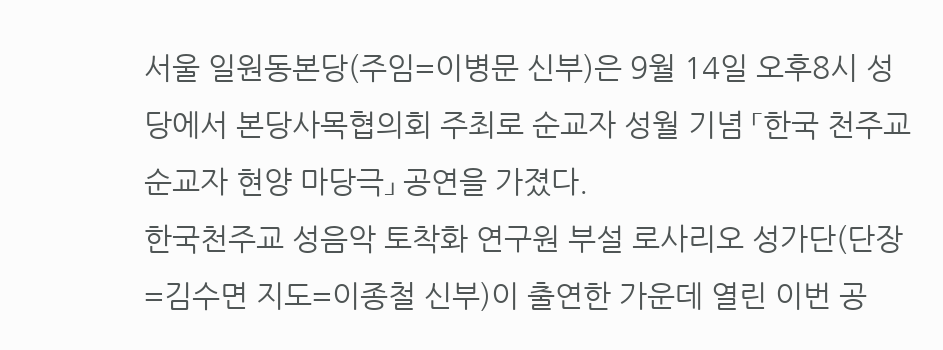서울 일원동본당(주임=이병문 신부)은 9월 14일 오후8시 성당에서 본당사목협의회 주최로 순교자 성월 기념 「한국 천주교 순교자 현양 마당극」 공연을 가졌다.
한국천주교 성음악 토착화 연구원 부설 로사리오 성가단(단장=김수면 지도=이종철 신부)이 출연한 가운데 열린 이번 공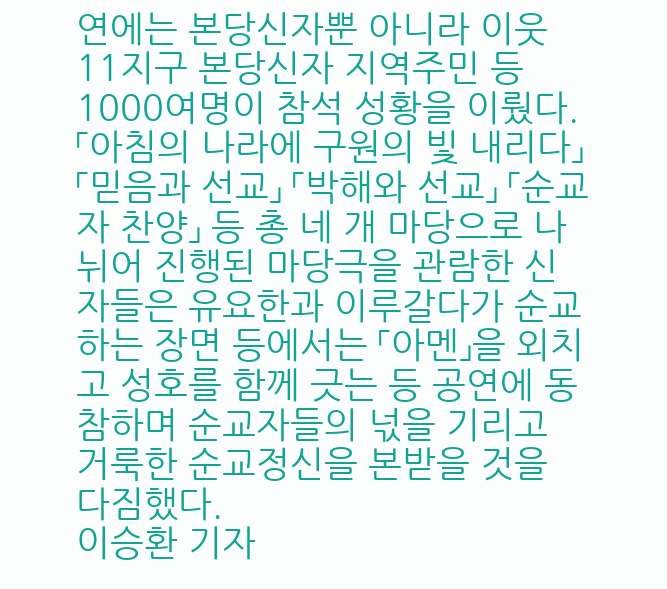연에는 본당신자뿐 아니라 이웃 11지구 본당신자 지역주민 등 1000여명이 참석 성황을 이뤘다.
「아침의 나라에 구원의 빛 내리다」 「믿음과 선교」 「박해와 선교」 「순교자 찬양」 등 총 네 개 마당으로 나뉘어 진행된 마당극을 관람한 신자들은 유요한과 이루갈다가 순교하는 장면 등에서는 「아멘」을 외치고 성호를 함께 긋는 등 공연에 동참하며 순교자들의 넋을 기리고 거룩한 순교정신을 본받을 것을 다짐했다.
이승환 기자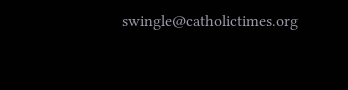swingle@catholictimes.org